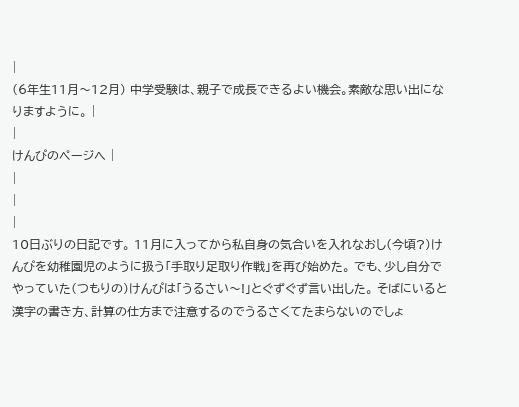|
(6年生11月〜12月) 中学受験は、親子で成長できるよい機会。素敵な思い出になりますように。 |
|
けんぴのページへ |
|
|
|
10日ぶりの日記です。 11月に入ってから私自身の気合いを入れなおし(今頃?)けんぴを幼稚園児のように扱う「手取り足取り作戦」を再び始めた。 でも、少し自分でやっていた(つもりの)けんぴは「うるさい〜!」とぐずぐず言い出した。 そばにいると漢字の書き方、計算の仕方まで注意するのでうるさくてたまらないのでしょ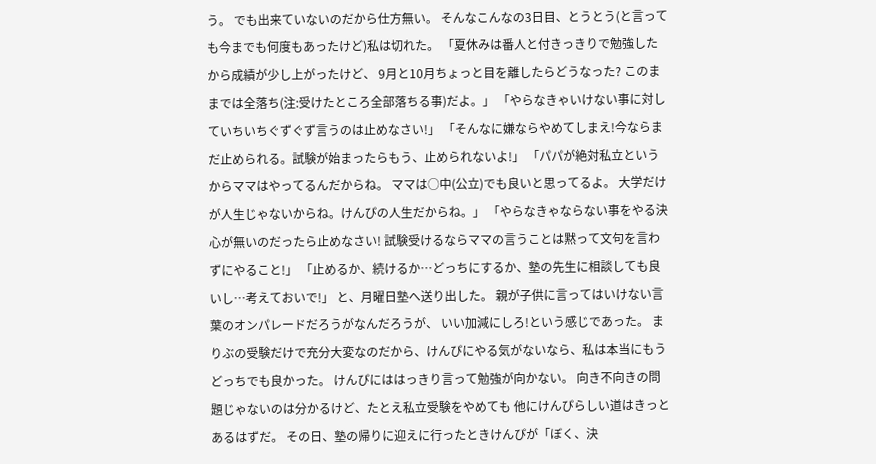う。 でも出来ていないのだから仕方無い。 そんなこんなの3日目、とうとう(と言っても今までも何度もあったけど)私は切れた。 「夏休みは番人と付きっきりで勉強したから成績が少し上がったけど、 9月と10月ちょっと目を離したらどうなった? このままでは全落ち(注:受けたところ全部落ちる事)だよ。」 「やらなきゃいけない事に対していちいちぐずぐず言うのは止めなさい!」 「そんなに嫌ならやめてしまえ!今ならまだ止められる。試験が始まったらもう、止められないよ!」 「パパが絶対私立というからママはやってるんだからね。 ママは○中(公立)でも良いと思ってるよ。 大学だけが人生じゃないからね。けんぴの人生だからね。」 「やらなきゃならない事をやる決心が無いのだったら止めなさい! 試験受けるならママの言うことは黙って文句を言わずにやること!」 「止めるか、続けるか…どっちにするか、塾の先生に相談しても良いし…考えておいで!」 と、月曜日塾へ送り出した。 親が子供に言ってはいけない言葉のオンパレードだろうがなんだろうが、 いい加減にしろ!という感じであった。 まりぶの受験だけで充分大変なのだから、けんぴにやる気がないなら、私は本当にもうどっちでも良かった。 けんぴにははっきり言って勉強が向かない。 向き不向きの問題じゃないのは分かるけど、たとえ私立受験をやめても 他にけんぴらしい道はきっとあるはずだ。 その日、塾の帰りに迎えに行ったときけんぴが「ぼく、決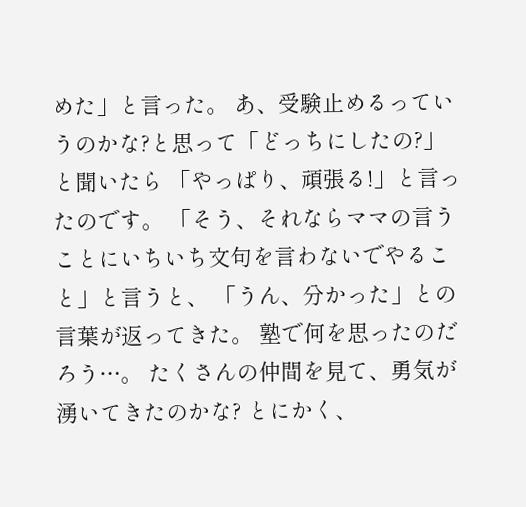めた」と言った。 あ、受験止めるっていうのかな?と思って「どっちにしたの?」と聞いたら 「やっぱり、頑張る!」と言ったのです。 「そう、それならママの言うことにいちいち文句を言わないでやること」と言うと、 「うん、分かった」との言葉が返ってきた。 塾で何を思ったのだろう…。 たくさんの仲間を見て、勇気が湧いてきたのかな? とにかく、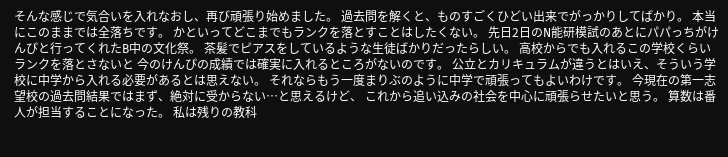そんな感じで気合いを入れなおし、再び頑張り始めました。 過去問を解くと、ものすごくひどい出来でがっかりしてばかり。 本当にこのままでは全落ちです。 かといってどこまでもランクを落とすことはしたくない。 先日2日のN能研模試のあとにパパっちがけんぴと行ってくれたB中の文化祭。 茶髪でピアスをしているような生徒ばかりだったらしい。 高校からでも入れるこの学校くらいランクを落とさないと 今のけんぴの成績では確実に入れるところがないのです。 公立とカリキュラムが違うとはいえ、そういう学校に中学から入れる必要があるとは思えない。 それならもう一度まりぶのように中学で頑張ってもよいわけです。 今現在の第一志望校の過去問結果ではまず、絶対に受からない…と思えるけど、 これから追い込みの社会を中心に頑張らせたいと思う。 算数は番人が担当することになった。 私は残りの教科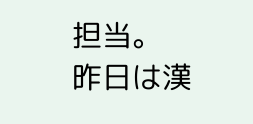担当。 昨日は漢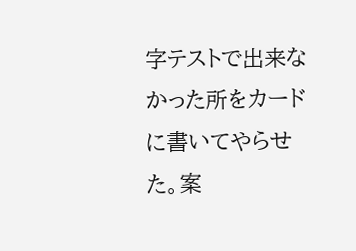字テストで出来なかった所をカードに書いてやらせた。案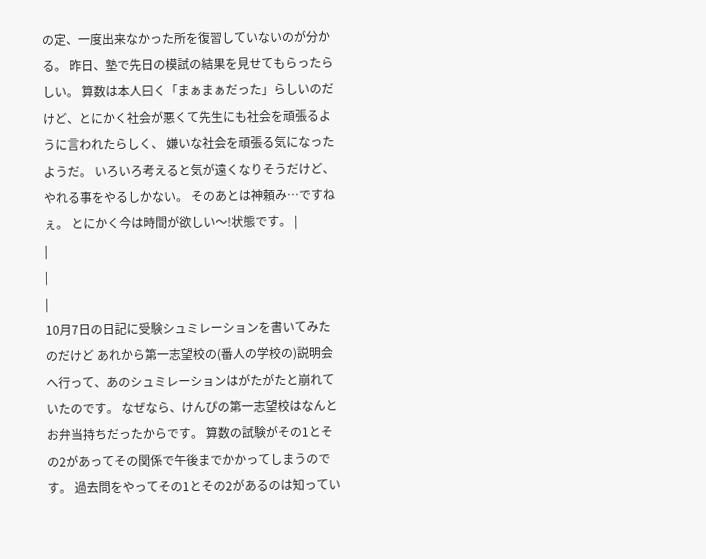の定、一度出来なかった所を復習していないのが分かる。 昨日、塾で先日の模試の結果を見せてもらったらしい。 算数は本人曰く「まぁまぁだった」らしいのだけど、とにかく社会が悪くて先生にも社会を頑張るように言われたらしく、 嫌いな社会を頑張る気になったようだ。 いろいろ考えると気が遠くなりそうだけど、やれる事をやるしかない。 そのあとは神頼み…ですねぇ。 とにかく今は時間が欲しい〜!状態です。 |
|
|
|
10月7日の日記に受験シュミレーションを書いてみたのだけど あれから第一志望校の(番人の学校の)説明会へ行って、あのシュミレーションはがたがたと崩れていたのです。 なぜなら、けんぴの第一志望校はなんとお弁当持ちだったからです。 算数の試験がその1とその2があってその関係で午後までかかってしまうのです。 過去問をやってその1とその2があるのは知ってい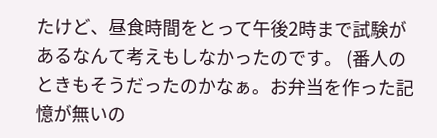たけど、昼食時間をとって午後2時まで試験があるなんて考えもしなかったのです。 (番人のときもそうだったのかなぁ。お弁当を作った記憶が無いの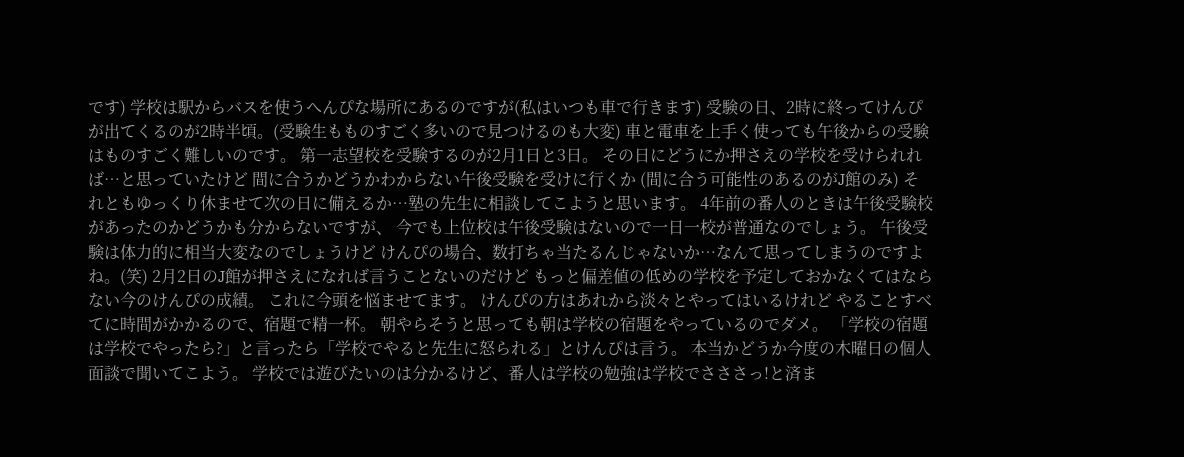です) 学校は駅からバスを使うへんぴな場所にあるのですが(私はいつも車で行きます) 受験の日、2時に終ってけんぴが出てくるのが2時半頃。(受験生もものすごく多いので見つけるのも大変) 車と電車を上手く使っても午後からの受験はものすごく難しいのです。 第一志望校を受験するのが2月1日と3日。 その日にどうにか押さえの学校を受けられれば…と思っていたけど 間に合うかどうかわからない午後受験を受けに行くか (間に合う可能性のあるのがJ館のみ) それともゆっくり休ませて次の日に備えるか…塾の先生に相談してこようと思います。 4年前の番人のときは午後受験校があったのかどうかも分からないですが、 今でも上位校は午後受験はないので一日一校が普通なのでしょう。 午後受験は体力的に相当大変なのでしょうけど けんぴの場合、数打ちゃ当たるんじゃないか…なんて思ってしまうのですよね。(笑) 2月2日のJ館が押さえになれば言うことないのだけど もっと偏差値の低めの学校を予定しておかなくてはならない今のけんぴの成績。 これに今頭を悩ませてます。 けんぴの方はあれから淡々とやってはいるけれど やることすべてに時間がかかるので、宿題で精一杯。 朝やらそうと思っても朝は学校の宿題をやっているのでダメ。 「学校の宿題は学校でやったら?」と言ったら「学校でやると先生に怒られる」とけんぴは言う。 本当かどうか今度の木曜日の個人面談で聞いてこよう。 学校では遊びたいのは分かるけど、番人は学校の勉強は学校でさささっ!と済ま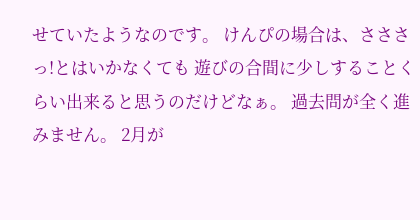せていたようなのです。 けんぴの場合は、さささっ!とはいかなくても 遊びの合間に少しすることくらい出来ると思うのだけどなぁ。 過去問が全く進みません。 2月が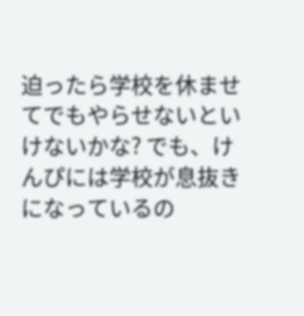迫ったら学校を休ませてでもやらせないといけないかな? でも、けんぴには学校が息抜きになっているの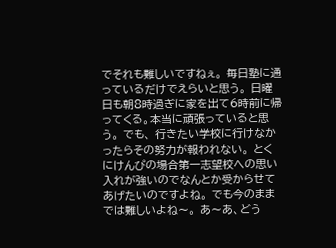でそれも難しいですねぇ。 毎日塾に通っているだけでえらいと思う。 日曜日も朝8時過ぎに家を出て6時前に帰ってくる。本当に頑張っていると思う。 でも、 行きたい学校に行けなかったらその努力が報われない。 とくにけんぴの場合第一志望校への思い入れが強いのでなんとか受からせてあげたいのですよね。 でも今のままでは難しいよね〜。 あ〜あ、どう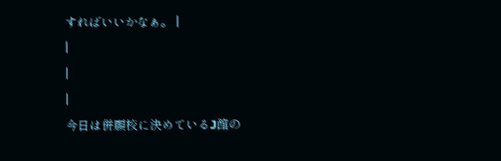すればいいかなぁ。 |
|
|
|
今日は併願校に決めているJ館の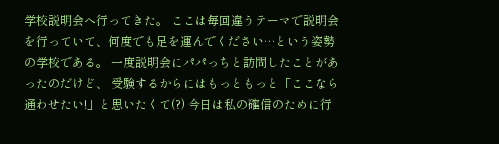学校説明会へ行ってきた。 ここは毎回違うテーマで説明会を行っていて、何度でも足を運んでください…という姿勢の学校である。 一度説明会にパパっちと訪問したことがあったのだけど、 受験するからにはもっともっと「ここなら通わせたい!」と思いたくて(?) 今日は私の確信のために行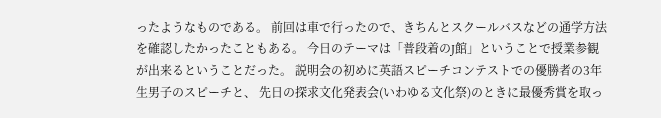ったようなものである。 前回は車で行ったので、きちんとスクールバスなどの通学方法を確認したかったこともある。 今日のテーマは「普段着のJ館」ということで授業参観が出来るということだった。 説明会の初めに英語スピーチコンテストでの優勝者の3年生男子のスピーチと、 先日の探求文化発表会(いわゆる文化祭)のときに最優秀賞を取っ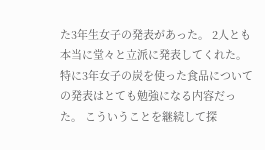た3年生女子の発表があった。 2人とも本当に堂々と立派に発表してくれた。 特に3年女子の炭を使った食品についての発表はとても勉強になる内容だった。 こういうことを継続して探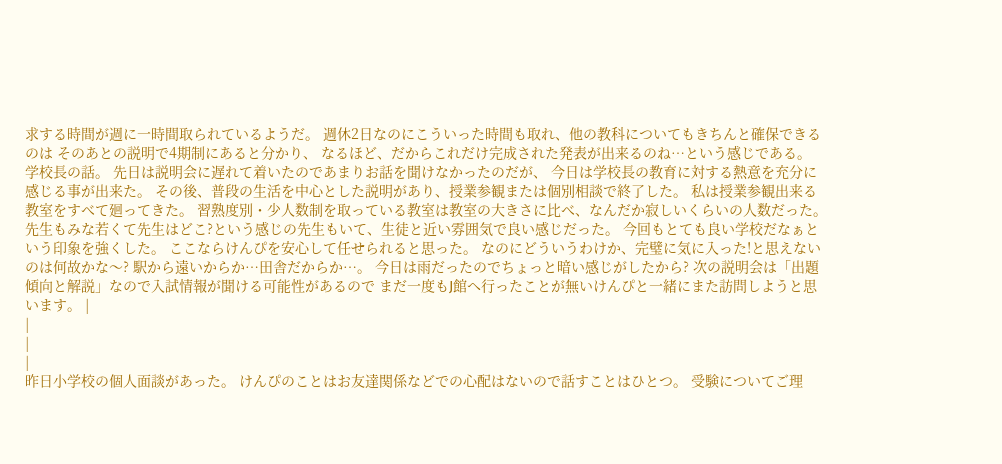求する時間が週に一時間取られているようだ。 週休2日なのにこういった時間も取れ、他の教科についてもきちんと確保できるのは そのあとの説明で4期制にあると分かり、 なるほど、だからこれだけ完成された発表が出来るのね…という感じである。 学校長の話。 先日は説明会に遅れて着いたのであまりお話を聞けなかったのだが、 今日は学校長の教育に対する熱意を充分に感じる事が出来た。 その後、普段の生活を中心とした説明があり、授業参観または個別相談で終了した。 私は授業参観出来る教室をすべて廻ってきた。 習熟度別・少人数制を取っている教室は教室の大きさに比べ、なんだか寂しいくらいの人数だった。 先生もみな若くて先生はどこ?という感じの先生もいて、生徒と近い雰囲気で良い感じだった。 今回もとても良い学校だなぁという印象を強くした。 ここならけんぴを安心して任せられると思った。 なのにどういうわけか、完璧に気に入った!と思えないのは何故かな〜? 駅から遠いからか…田舎だからか…。 今日は雨だったのでちょっと暗い感じがしたから? 次の説明会は「出題傾向と解説」なので入試情報が聞ける可能性があるので まだ一度もJ館へ行ったことが無いけんぴと一緒にまた訪問しようと思います。 |
|
|
|
昨日小学校の個人面談があった。 けんぴのことはお友達関係などでの心配はないので話すことはひとつ。 受験についてご理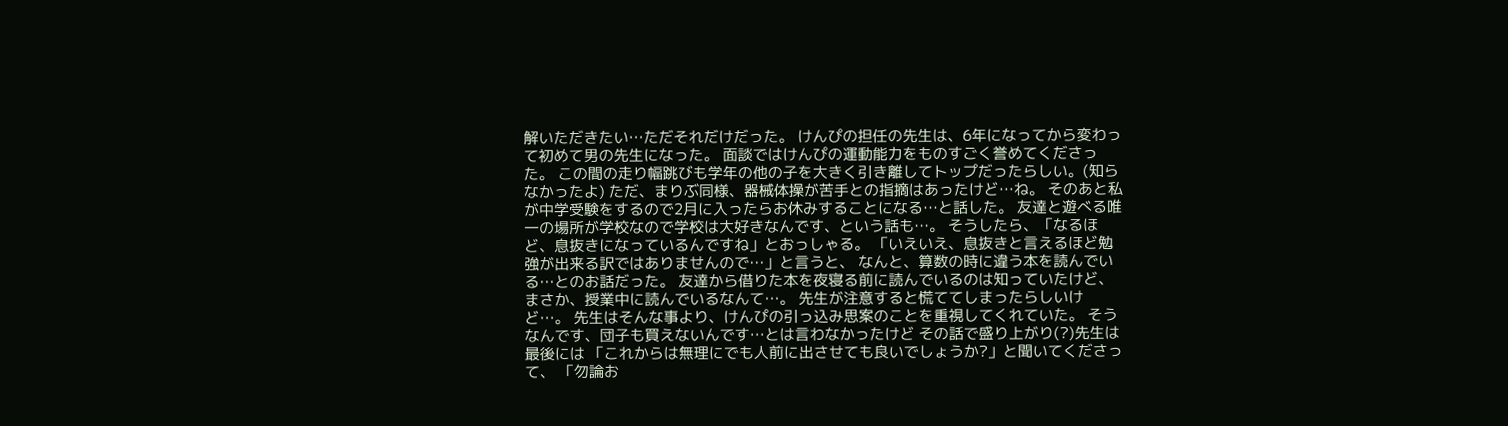解いただきたい…ただそれだけだった。 けんぴの担任の先生は、6年になってから変わって初めて男の先生になった。 面談ではけんぴの運動能力をものすごく誉めてくださった。 この間の走り幅跳びも学年の他の子を大きく引き離してトップだったらしい。(知らなかったよ) ただ、まりぶ同様、器械体操が苦手との指摘はあったけど…ね。 そのあと私が中学受験をするので2月に入ったらお休みすることになる…と話した。 友達と遊べる唯一の場所が学校なので学校は大好きなんです、という話も…。 そうしたら、「なるほど、息抜きになっているんですね」とおっしゃる。 「いえいえ、息抜きと言えるほど勉強が出来る訳ではありませんので…」と言うと、 なんと、算数の時に違う本を読んでいる…とのお話だった。 友達から借りた本を夜寝る前に読んでいるのは知っていたけど、 まさか、授業中に読んでいるなんて…。 先生が注意すると慌ててしまったらしいけど…。 先生はそんな事より、けんぴの引っ込み思案のことを重視してくれていた。 そうなんです、団子も買えないんです…とは言わなかったけど その話で盛り上がり(?)先生は最後には 「これからは無理にでも人前に出させても良いでしょうか?」と聞いてくださって、 「勿論お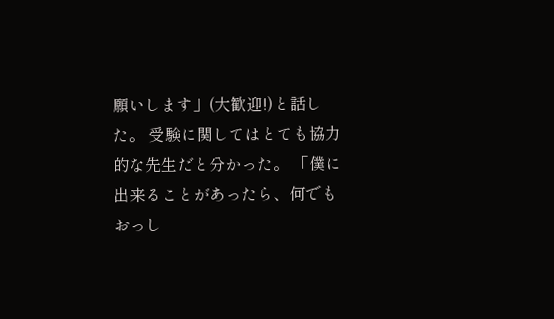願いします」(大歓迎!)と話した。 受験に関してはとても協力的な先生だと分かった。 「僕に出来ることがあったら、何でもおっし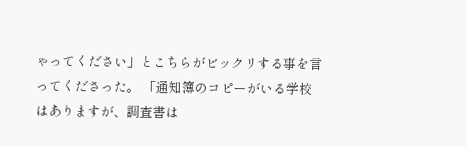ゃってください」とこちらがビックリする事を言ってくださった。 「通知簿のコピーがいる学校はありますが、調査書は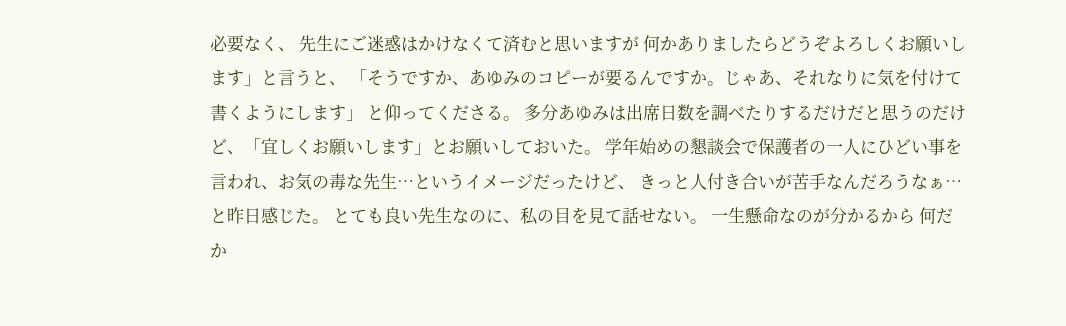必要なく、 先生にご迷惑はかけなくて済むと思いますが 何かありましたらどうぞよろしくお願いします」と言うと、 「そうですか、あゆみのコピーが要るんですか。じゃあ、それなりに気を付けて書くようにします」 と仰ってくださる。 多分あゆみは出席日数を調べたりするだけだと思うのだけど、「宜しくお願いします」とお願いしておいた。 学年始めの懇談会で保護者の一人にひどい事を言われ、お気の毒な先生…というイメージだったけど、 きっと人付き合いが苦手なんだろうなぁ…と昨日感じた。 とても良い先生なのに、私の目を見て話せない。 一生懸命なのが分かるから 何だか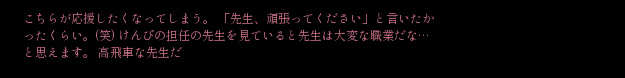こちらが応援したくなってしまう。 「先生、頑張ってください」と言いたかったくらい。(笑) けんぴの担任の先生を見ていると先生は大変な職業だな…と思えます。 高飛車な先生だ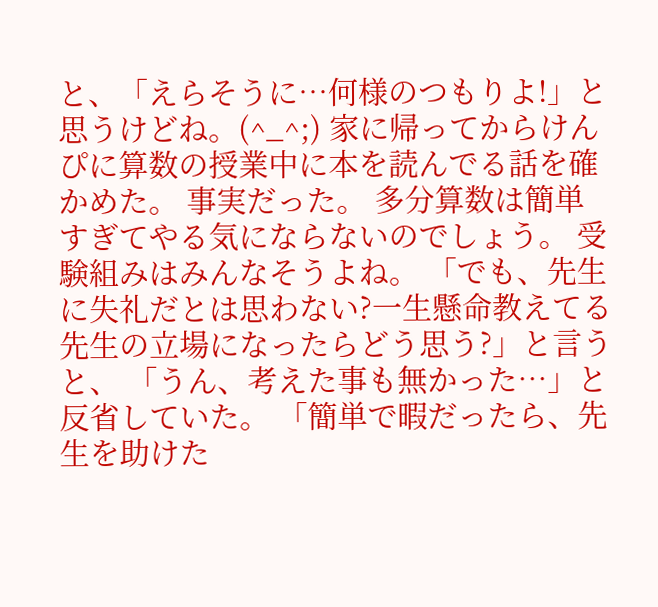と、「えらそうに…何様のつもりよ!」と思うけどね。(^_^;) 家に帰ってからけんぴに算数の授業中に本を読んでる話を確かめた。 事実だった。 多分算数は簡単すぎてやる気にならないのでしょう。 受験組みはみんなそうよね。 「でも、先生に失礼だとは思わない?一生懸命教えてる先生の立場になったらどう思う?」と言うと、 「うん、考えた事も無かった…」と反省していた。 「簡単で暇だったら、先生を助けた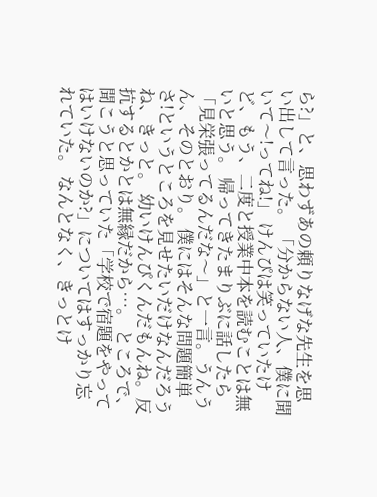ら?」と、思わずあの頼りなげな先生を思い出して言った。 「分からない人、僕に聞いて〜!ってね!」 けんぴは笑っていたけど、もう、二度と授業中本を読むことは無いと思う。 帰ってきたまりぶに話したら 「見栄張ってるんだな〜」と一言。うんうん、そのとおり。 僕にはそんな問題簡単さ!というところを見せたいだけなんだろうね、きっと。 幼いけんぴくんだもんね。反抗するとかとは無縁だから…。 ところで、聞こうと思っていた「学校で宿題をやってはいけないのか?」についてはすっかり忘れていた。 なんとなく、きっとけ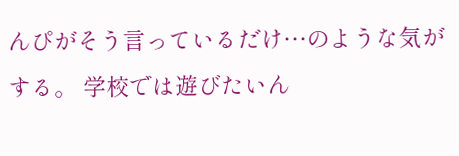んぴがそう言っているだけ…のような気がする。 学校では遊びたいん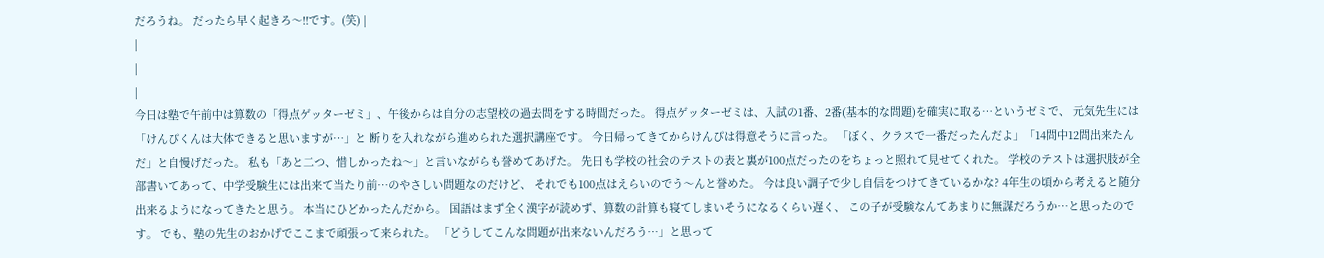だろうね。 だったら早く起きろ〜!!です。(笑) |
|
|
|
今日は塾で午前中は算数の「得点ゲッターゼミ」、午後からは自分の志望校の過去問をする時間だった。 得点ゲッターゼミは、入試の1番、2番(基本的な問題)を確実に取る…というゼミで、 元気先生には「けんぴくんは大体できると思いますが…」と 断りを入れながら進められた選択講座です。 今日帰ってきてからけんぴは得意そうに言った。 「ぼく、クラスで一番だったんだよ」「14問中12問出来たんだ」と自慢げだった。 私も「あと二つ、惜しかったね〜」と言いながらも誉めてあげた。 先日も学校の社会のテストの表と裏が100点だったのをちょっと照れて見せてくれた。 学校のテストは選択肢が全部書いてあって、中学受験生には出来て当たり前…のやさしい問題なのだけど、 それでも100点はえらいのでう〜んと誉めた。 今は良い調子で少し自信をつけてきているかな? 4年生の頃から考えると随分出来るようになってきたと思う。 本当にひどかったんだから。 国語はまず全く漢字が読めず、算数の計算も寝てしまいそうになるくらい遅く、 この子が受験なんてあまりに無謀だろうか…と思ったのです。 でも、塾の先生のおかげでここまで頑張って来られた。 「どうしてこんな問題が出来ないんだろう…」と思って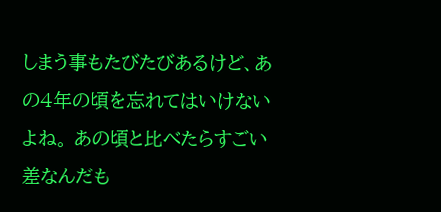しまう事もたびたびあるけど、あの4年の頃を忘れてはいけないよね。 あの頃と比べたらすごい差なんだも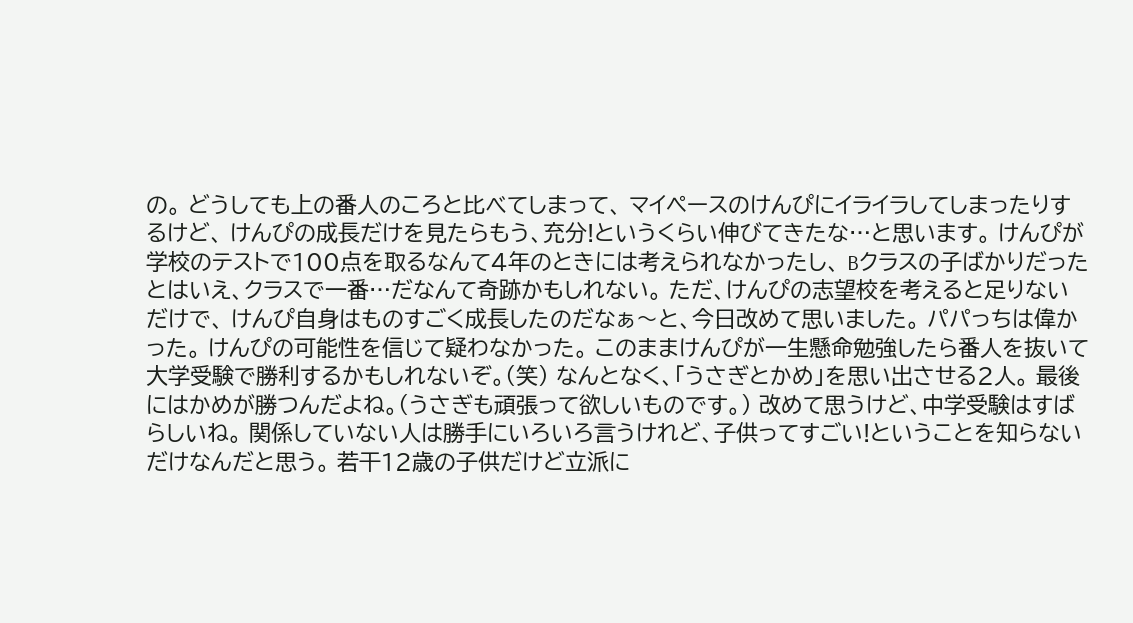の。 どうしても上の番人のころと比べてしまって、 マイペースのけんぴにイライラしてしまったりするけど、 けんぴの成長だけを見たらもう、充分!というくらい伸びてきたな…と思います。 けんぴが学校のテストで100点を取るなんて4年のときには考えられなかったし、 Bクラスの子ばかりだったとはいえ、クラスで一番…だなんて奇跡かもしれない。 ただ、けんぴの志望校を考えると足りないだけで、 けんぴ自身はものすごく成長したのだなぁ〜と、今日改めて思いました。 パパっちは偉かった。 けんぴの可能性を信じて疑わなかった。 このままけんぴが一生懸命勉強したら番人を抜いて 大学受験で勝利するかもしれないぞ。(笑) なんとなく、「うさぎとかめ」を思い出させる2人。 最後にはかめが勝つんだよね。(うさぎも頑張って欲しいものです。) 改めて思うけど、中学受験はすばらしいね。 関係していない人は勝手にいろいろ言うけれど、子供ってすごい!ということを知らないだけなんだと思う。 若干12歳の子供だけど立派に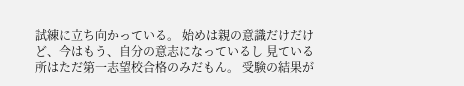試練に立ち向かっている。 始めは親の意識だけだけど、今はもう、自分の意志になっているし 見ている所はただ第一志望校合格のみだもん。 受験の結果が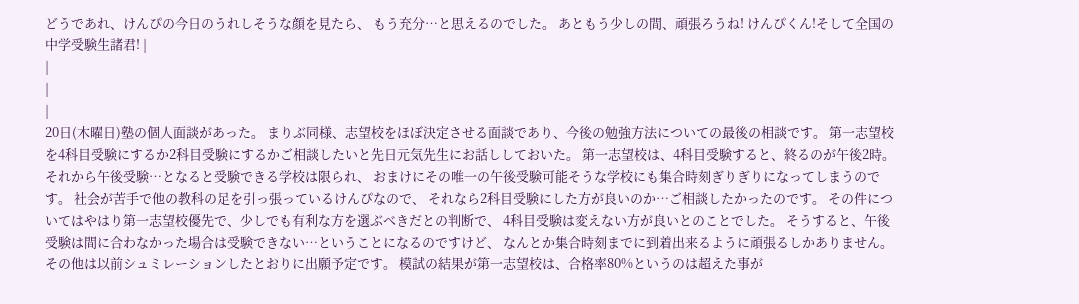どうであれ、けんぴの今日のうれしそうな顔を見たら、 もう充分…と思えるのでした。 あともう少しの間、頑張ろうね! けんぴくん!そして全国の中学受験生諸君! |
|
|
|
20日(木曜日)塾の個人面談があった。 まりぶ同様、志望校をほぼ決定させる面談であり、今後の勉強方法についての最後の相談です。 第一志望校を4科目受験にするか2科目受験にするかご相談したいと先日元気先生にお話ししておいた。 第一志望校は、4科目受験すると、終るのが午後2時。 それから午後受験…となると受験できる学校は限られ、 おまけにその唯一の午後受験可能そうな学校にも集合時刻ぎりぎりになってしまうのです。 社会が苦手で他の教科の足を引っ張っているけんぴなので、 それなら2科目受験にした方が良いのか…ご相談したかったのです。 その件についてはやはり第一志望校優先で、少しでも有利な方を選ぶべきだとの判断で、 4科目受験は変えない方が良いとのことでした。 そうすると、午後受験は間に合わなかった場合は受験できない…ということになるのですけど、 なんとか集合時刻までに到着出来るように頑張るしかありません。 その他は以前シュミレーションしたとおりに出願予定です。 模試の結果が第一志望校は、合格率80%というのは超えた事が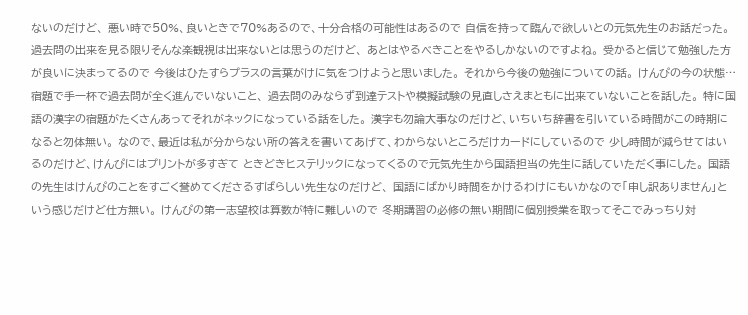ないのだけど、 悪い時で50%、良いときで70%あるので、十分合格の可能性はあるので 自信を持って臨んで欲しいとの元気先生のお話だった。 過去問の出来を見る限りそんな楽観視は出来ないとは思うのだけど、 あとはやるべきことをやるしかないのですよね。 受かると信じて勉強した方が良いに決まってるので 今後はひたすらプラスの言葉がけに気をつけようと思いました。 それから今後の勉強についての話。 けんぴの今の状態…宿題で手一杯で過去問が全く進んでいないこと、 過去問のみならず到達テストや模擬試験の見直しさえまともに出来ていないことを話した。 特に国語の漢字の宿題がたくさんあってそれがネックになっている話をした。 漢字も勿論大事なのだけど、いちいち辞書を引いている時間がこの時期になると勿体無い。 なので、最近は私が分からない所の答えを書いてあげて、わからないところだけカードにしているので 少し時間が減らせてはいるのだけど、けんぴにはプリントが多すぎて ときどきヒステリックになってくるので元気先生から国語担当の先生に話していただく事にした。 国語の先生はけんぴのことをすごく誉めてくださるすばらしい先生なのだけど、 国語にばかり時間をかけるわけにもいかなので「申し訳ありません」という感じだけど仕方無い。 けんぴの第一志望校は算数が特に難しいので 冬期講習の必修の無い期間に個別授業を取ってそこでみっちり対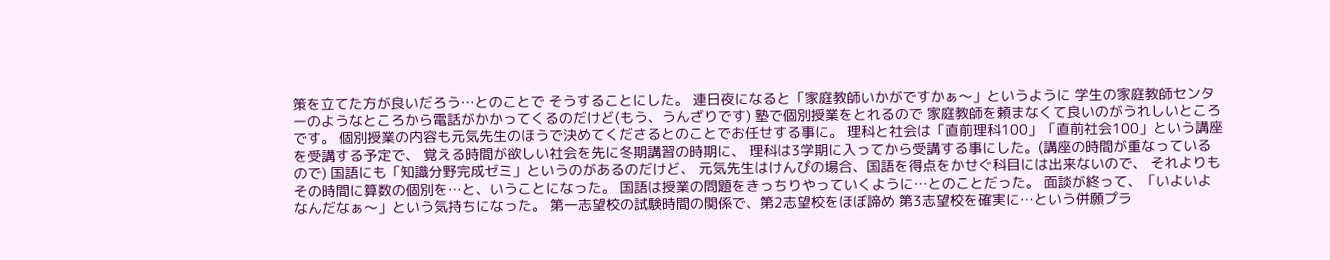策を立てた方が良いだろう…とのことで そうすることにした。 連日夜になると「家庭教師いかがですかぁ〜」というように 学生の家庭教師センターのようなところから電話がかかってくるのだけど(もう、うんざりです) 塾で個別授業をとれるので 家庭教師を頼まなくて良いのがうれしいところです。 個別授業の内容も元気先生のほうで決めてくださるとのことでお任せする事に。 理科と社会は「直前理科100」「直前社会100」という講座を受講する予定で、 覚える時間が欲しい社会を先に冬期講習の時期に、 理科は3学期に入ってから受講する事にした。(講座の時間が重なっているので) 国語にも「知識分野完成ゼミ」というのがあるのだけど、 元気先生はけんぴの場合、国語を得点をかせぐ科目には出来ないので、 それよりもその時間に算数の個別を…と、いうことになった。 国語は授業の問題をきっちりやっていくように…とのことだった。 面談が終って、「いよいよなんだなぁ〜」という気持ちになった。 第一志望校の試験時間の関係で、第2志望校をほぼ諦め 第3志望校を確実に…という併願プラ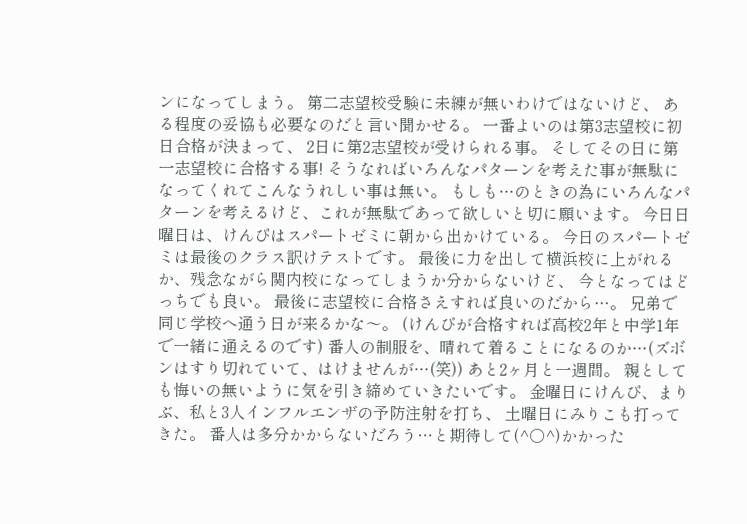ンになってしまう。 第二志望校受験に未練が無いわけではないけど、 ある程度の妥協も必要なのだと言い聞かせる。 一番よいのは第3志望校に初日合格が決まって、 2日に第2志望校が受けられる事。 そしてその日に第一志望校に合格する事! そうなればいろんなパターンを考えた事が無駄になってくれてこんなうれしい事は無い。 もしも…のときの為にいろんなパターンを考えるけど、これが無駄であって欲しいと切に願います。 今日日曜日は、けんぴはスパートゼミに朝から出かけている。 今日のスパートゼミは最後のクラス訳けテストです。 最後に力を出して横浜校に上がれるか、残念ながら関内校になってしまうか分からないけど、 今となってはどっちでも良い。 最後に志望校に合格さえすれば良いのだから…。 兄弟で同じ学校へ通う日が来るかな〜。 (けんぴが合格すれば高校2年と中学1年で一緒に通えるのです) 番人の制服を、晴れて着ることになるのか…(ズボンはすり切れていて、はけませんが…(笑)) あと2ヶ月と一週間。 親としても悔いの無いように気を引き締めていきたいです。 金曜日にけんぴ、まりぶ、私と3人インフルエンザの予防注射を打ち、 土曜日にみりこも打ってきた。 番人は多分かからないだろう…と期待して(^○^)かかった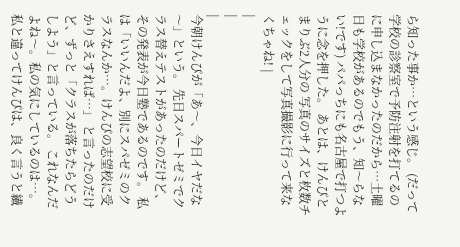ら知った事か…という感じ。 (だって学校の診察室で予防注射を打てるのに申し込まなかったのだから…土曜日も学校があるのでもう、知〜らない!です) パパっちにも名古屋で打つように念を押した。 あとは、けんぴとまりぶ2人分の 写真のサイズと枚数チェックをして写真撮影に行って来なくちゃね! |
|
|
|
今朝けんぴが「あ〜、今日イヤだな〜」という。 先日スパートゼミでクラス替えテストがあったのだけど、その発表が今日塾であるのです。 私は「いいんだよ、別にスパゼミのクラスなんか…。けんぴの志望校に受かりさえすれば…」 と言ったのだけど、ずっと「クラスが落ちたらどうしよう」と言っている。 これなんだよね〜。私の気にしているのは…。 私と違ってけんぴは、良く言うと繊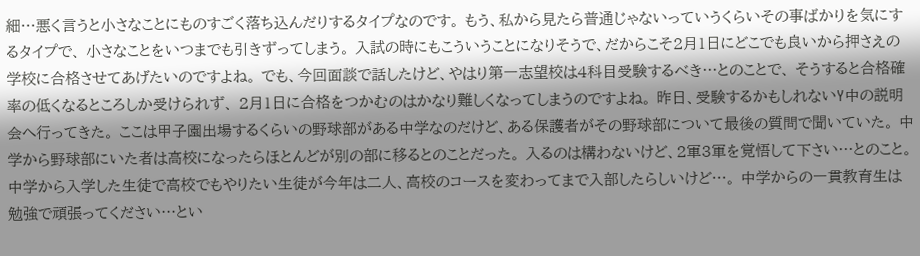細…悪く言うと小さなことにものすごく落ち込んだりするタイプなのです。 もう、私から見たら普通じゃないっていうくらいその事ばかりを気にするタイプで、 小さなことをいつまでも引きずってしまう。 入試の時にもこういうことになりそうで、だからこそ2月1日にどこでも良いから押さえの学校に合格させてあげたいのですよね。 でも、今回面談で話したけど、やはり第一志望校は4科目受験するべき…とのことで、 そうすると合格確率の低くなるところしか受けられず、 2月1日に合格をつかむのはかなり難しくなってしまうのですよね。 昨日、受験するかもしれないY中の説明会へ行ってきた。 ここは甲子園出場するくらいの野球部がある中学なのだけど、ある保護者がその野球部について最後の質問で聞いていた。 中学から野球部にいた者は高校になったらほとんどが別の部に移るとのことだった。 入るのは構わないけど、2軍3軍を覚悟して下さい…とのこと。 中学から入学した生徒で高校でもやりたい生徒が今年は二人、高校のコースを変わってまで入部したらしいけど…。 中学からの一貫教育生は勉強で頑張ってください…とい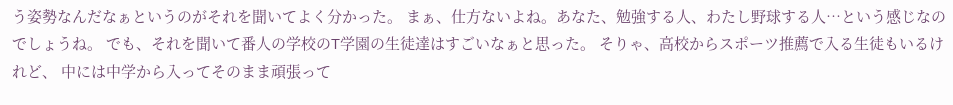う姿勢なんだなぁというのがそれを聞いてよく分かった。 まぁ、仕方ないよね。あなた、勉強する人、わたし野球する人…という感じなのでしょうね。 でも、それを聞いて番人の学校のT学園の生徒達はすごいなぁと思った。 そりゃ、高校からスポーツ推薦で入る生徒もいるけれど、 中には中学から入ってそのまま頑張って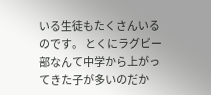いる生徒もたくさんいるのです。 とくにラグビー部なんて中学から上がってきた子が多いのだか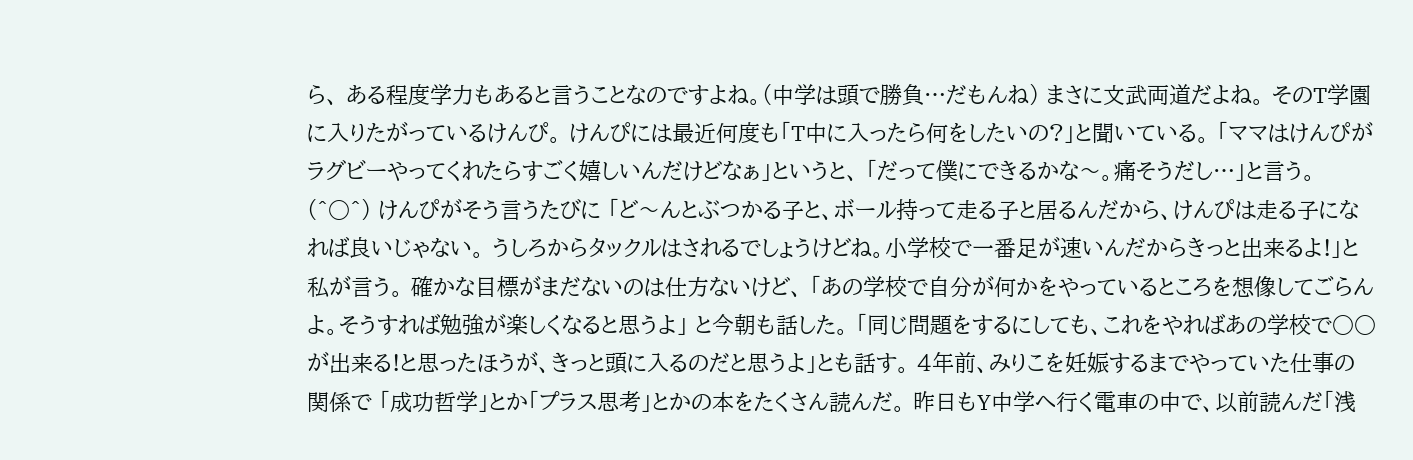ら、 ある程度学力もあると言うことなのですよね。(中学は頭で勝負…だもんね) まさに文武両道だよね。 そのT学園に入りたがっているけんぴ。 けんぴには最近何度も「T中に入ったら何をしたいの?」と聞いている。 「ママはけんぴがラグビーやってくれたらすごく嬉しいんだけどなぁ」というと、 「だって僕にできるかな〜。痛そうだし…」と言う。(^○^) けんぴがそう言うたびに 「ど〜んとぶつかる子と、ボール持って走る子と居るんだから、けんぴは走る子になれば良いじゃない。 うしろからタックルはされるでしょうけどね。小学校で一番足が速いんだからきっと出来るよ!」と私が言う。 確かな目標がまだないのは仕方ないけど、 「あの学校で自分が何かをやっているところを想像してごらんよ。そうすれば勉強が楽しくなると思うよ」 と今朝も話した。 「同じ問題をするにしても、これをやればあの学校で○○が出来る!と思ったほうが、きっと頭に入るのだと思うよ」とも話す。 4年前、みりこを妊娠するまでやっていた仕事の関係で 「成功哲学」とか「プラス思考」とかの本をたくさん読んだ。 昨日もY中学へ行く電車の中で、以前読んだ「浅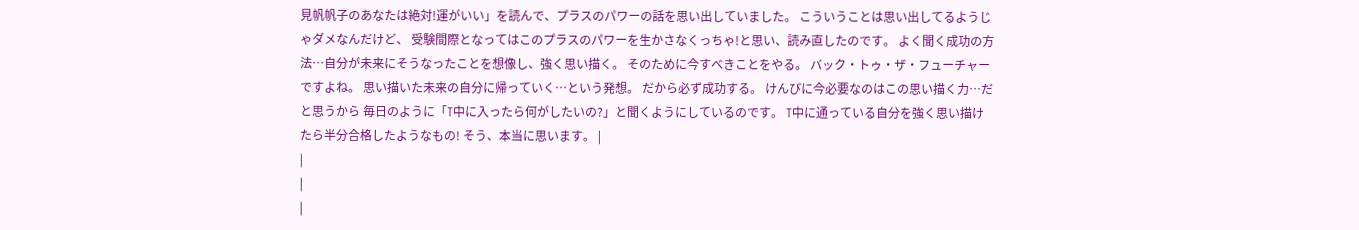見帆帆子のあなたは絶対!運がいい」を読んで、プラスのパワーの話を思い出していました。 こういうことは思い出してるようじゃダメなんだけど、 受験間際となってはこのプラスのパワーを生かさなくっちゃ!と思い、読み直したのです。 よく聞く成功の方法…自分が未来にそうなったことを想像し、強く思い描く。 そのために今すべきことをやる。 バック・トゥ・ザ・フューチャーですよね。 思い描いた未来の自分に帰っていく…という発想。 だから必ず成功する。 けんぴに今必要なのはこの思い描く力…だと思うから 毎日のように「T中に入ったら何がしたいの?」と聞くようにしているのです。 T中に通っている自分を強く思い描けたら半分合格したようなもの! そう、本当に思います。 |
|
|
|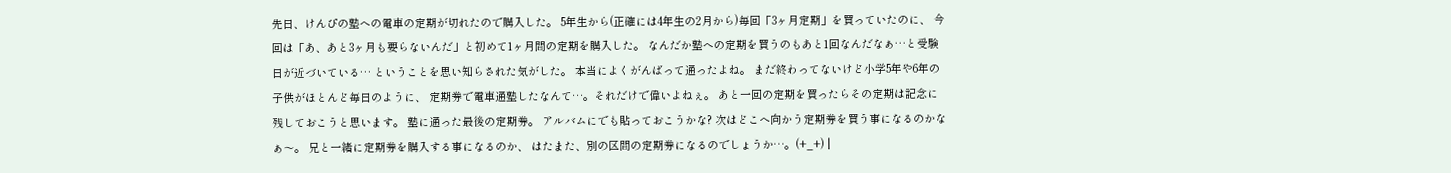先日、けんぴの塾への電車の定期が切れたので購入した。 5年生から(正確には4年生の2月から)毎回「3ヶ月定期」を買っていたのに、 今回は「あ、あと3ヶ月も要らないんだ」と初めて1ヶ月間の定期を購入した。 なんだか塾への定期を買うのもあと1回なんだなぁ…と受験日が近づいている… ということを思い知らされた気がした。 本当によくがんばって通ったよね。 まだ終わってないけど小学5年や6年の子供がほとんど毎日のように、 定期券で電車通塾したなんて…。それだけで偉いよねぇ。 あと一回の定期を買ったらその定期は記念に残しておこうと思います。 塾に通った最後の定期券。 アルバムにでも貼っておこうかな? 次はどこへ向かう定期券を買う事になるのかなぁ〜。 兄と一緒に定期券を購入する事になるのか、 はたまた、別の区間の定期券になるのでしょうか…。(+_+) |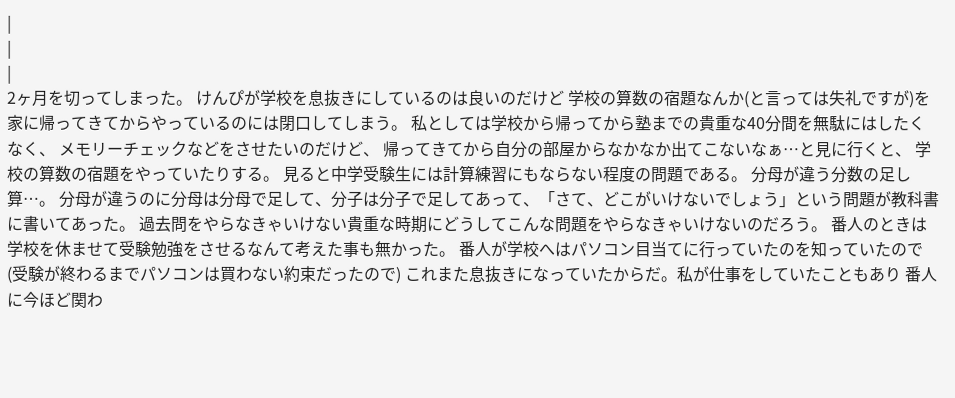|
|
|
2ヶ月を切ってしまった。 けんぴが学校を息抜きにしているのは良いのだけど 学校の算数の宿題なんか(と言っては失礼ですが)を家に帰ってきてからやっているのには閉口してしまう。 私としては学校から帰ってから塾までの貴重な40分間を無駄にはしたくなく、 メモリーチェックなどをさせたいのだけど、 帰ってきてから自分の部屋からなかなか出てこないなぁ…と見に行くと、 学校の算数の宿題をやっていたりする。 見ると中学受験生には計算練習にもならない程度の問題である。 分母が違う分数の足し算…。 分母が違うのに分母は分母で足して、分子は分子で足してあって、「さて、どこがいけないでしょう」という問題が教科書に書いてあった。 過去問をやらなきゃいけない貴重な時期にどうしてこんな問題をやらなきゃいけないのだろう。 番人のときは学校を休ませて受験勉強をさせるなんて考えた事も無かった。 番人が学校へはパソコン目当てに行っていたのを知っていたので (受験が終わるまでパソコンは買わない約束だったので) これまた息抜きになっていたからだ。私が仕事をしていたこともあり 番人に今ほど関わ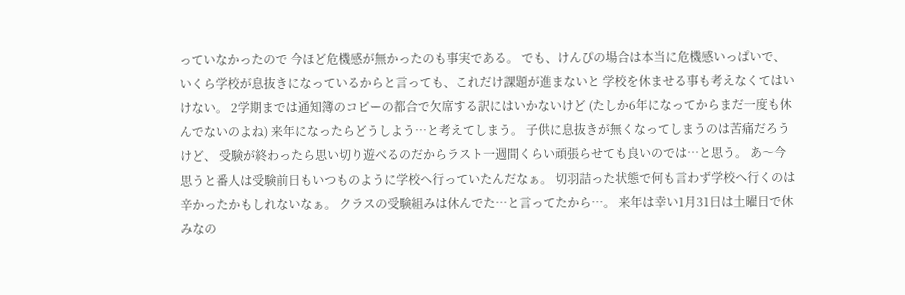っていなかったので 今ほど危機感が無かったのも事実である。 でも、けんぴの場合は本当に危機感いっぱいで、 いくら学校が息抜きになっているからと言っても、これだけ課題が進まないと 学校を休ませる事も考えなくてはいけない。 2学期までは通知簿のコピーの都合で欠席する訳にはいかないけど (たしか6年になってからまだ一度も休んでないのよね) 来年になったらどうしよう…と考えてしまう。 子供に息抜きが無くなってしまうのは苦痛だろうけど、 受験が終わったら思い切り遊べるのだからラスト一週間くらい頑張らせても良いのでは…と思う。 あ〜今思うと番人は受験前日もいつものように学校へ行っていたんだなぁ。 切羽詰った状態で何も言わず学校へ行くのは辛かったかもしれないなぁ。 クラスの受験組みは休んでた…と言ってたから…。 来年は幸い1月31日は土曜日で休みなの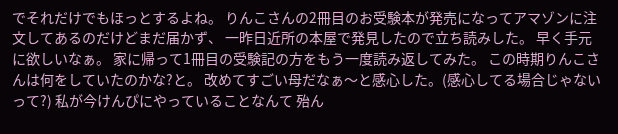でそれだけでもほっとするよね。 りんこさんの2冊目のお受験本が発売になってアマゾンに注文してあるのだけどまだ届かず、 一昨日近所の本屋で発見したので立ち読みした。 早く手元に欲しいなぁ。 家に帰って1冊目の受験記の方をもう一度読み返してみた。 この時期りんこさんは何をしていたのかな?と。 改めてすごい母だなぁ〜と感心した。(感心してる場合じゃないって?) 私が今けんぴにやっていることなんて 殆ん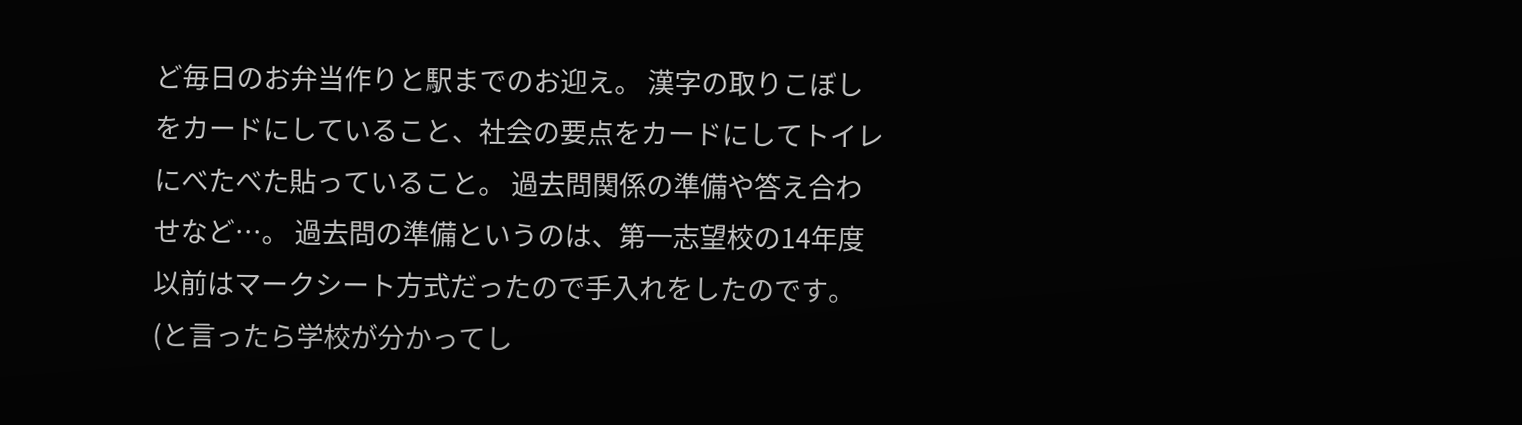ど毎日のお弁当作りと駅までのお迎え。 漢字の取りこぼしをカードにしていること、社会の要点をカードにしてトイレにべたべた貼っていること。 過去問関係の準備や答え合わせなど…。 過去問の準備というのは、第一志望校の14年度以前はマークシート方式だったので手入れをしたのです。 (と言ったら学校が分かってし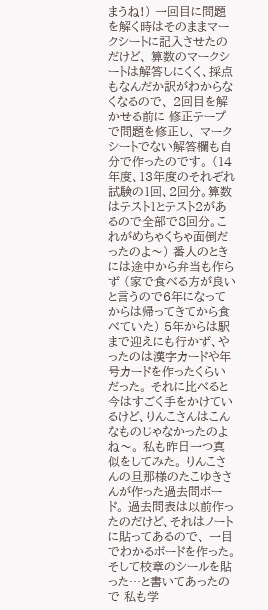まうね!) 一回目に問題を解く時はそのままマークシートに記入させたのだけど、 算数のマークシートは解答しにくく、採点もなんだか訳がわからなくなるので、 2回目を解かせる前に 修正テープで問題を修正し、 マークシートでない解答欄も自分で作ったのです。 (14年度、13年度のそれぞれ試験の1回、2回分。算数はテスト1とテスト2があるので全部で8回分。これがめちゃくちゃ面倒だったのよ〜) 番人のときには途中から弁当も作らず (家で食べる方が良いと言うので6年になってからは帰ってきてから食べていた) 5年からは駅まで迎えにも行かず、やったのは漢字カードや年号カードを作ったくらいだった。 それに比べると今はすごく手をかけているけど、りんこさんはこんなものじゃなかったのよね〜。 私も昨日一つ真似をしてみた。 りんこさんの旦那様のたこゆきさんが作った過去問ボード。 過去問表は以前作ったのだけど、それはノートに貼ってあるので、 一目でわかるボードを作った。 そして校章のシールを貼った…と書いてあったので 私も学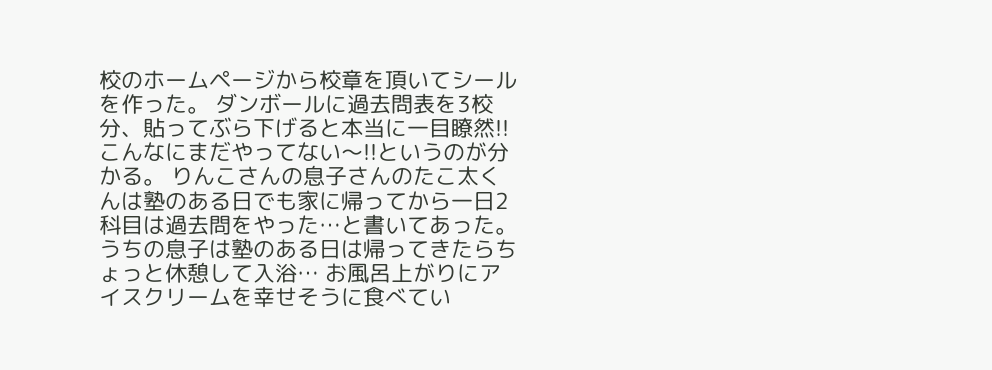校のホームページから校章を頂いてシールを作った。 ダンボールに過去問表を3校分、貼ってぶら下げると本当に一目瞭然!! こんなにまだやってない〜!!というのが分かる。 りんこさんの息子さんのたこ太くんは塾のある日でも家に帰ってから一日2科目は過去問をやった…と書いてあった。 うちの息子は塾のある日は帰ってきたらちょっと休憩して入浴… お風呂上がりにアイスクリームを幸せそうに食べてい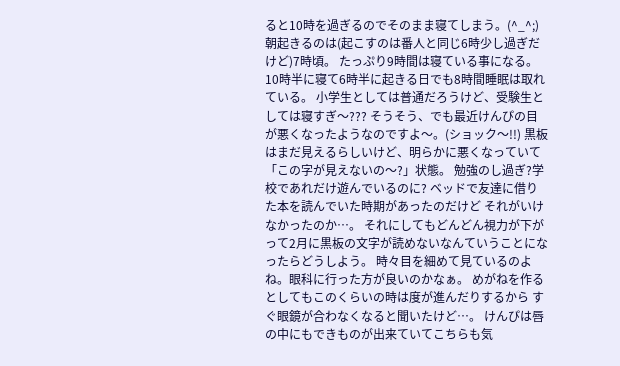ると10時を過ぎるのでそのまま寝てしまう。(^_^;) 朝起きるのは(起こすのは番人と同じ6時少し過ぎだけど)7時頃。 たっぷり9時間は寝ている事になる。 10時半に寝て6時半に起きる日でも8時間睡眠は取れている。 小学生としては普通だろうけど、受験生としては寝すぎ〜??? そうそう、でも最近けんぴの目が悪くなったようなのですよ〜。(ショック〜!!) 黒板はまだ見えるらしいけど、明らかに悪くなっていて「この字が見えないの〜?」状態。 勉強のし過ぎ?学校であれだけ遊んでいるのに? ベッドで友達に借りた本を読んでいた時期があったのだけど それがいけなかったのか…。 それにしてもどんどん視力が下がって2月に黒板の文字が読めないなんていうことになったらどうしよう。 時々目を細めて見ているのよね。眼科に行った方が良いのかなぁ。 めがねを作るとしてもこのくらいの時は度が進んだりするから すぐ眼鏡が合わなくなると聞いたけど…。 けんぴは唇の中にもできものが出来ていてこちらも気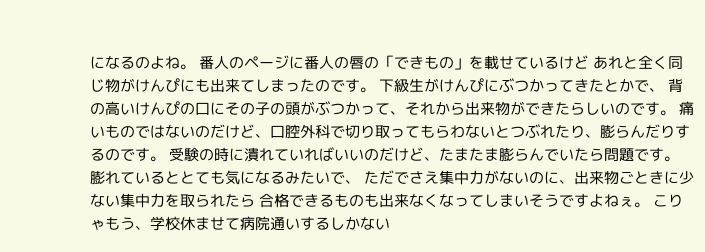になるのよね。 番人のページに番人の唇の「できもの」を載せているけど あれと全く同じ物がけんぴにも出来てしまったのです。 下級生がけんぴにぶつかってきたとかで、 背の高いけんぴの口にその子の頭がぶつかって、それから出来物ができたらしいのです。 痛いものではないのだけど、口腔外科で切り取ってもらわないとつぶれたり、膨らんだりするのです。 受験の時に潰れていればいいのだけど、たまたま膨らんでいたら問題です。 膨れているととても気になるみたいで、 ただでさえ集中力がないのに、出来物ごときに少ない集中力を取られたら 合格できるものも出来なくなってしまいそうですよねぇ。 こりゃもう、学校休ませて病院通いするしかない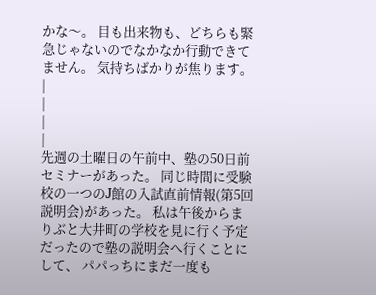かな〜。 目も出来物も、どちらも緊急じゃないのでなかなか行動できてません。 気持ちばかりが焦ります。 |
|
|
|
先週の土曜日の午前中、塾の50日前セミナーがあった。 同じ時間に受験校の一つのJ館の入試直前情報(第5回説明会)があった。 私は午後からまりぶと大井町の学校を見に行く予定だったので塾の説明会へ行くことにして、 パパっちにまだ一度も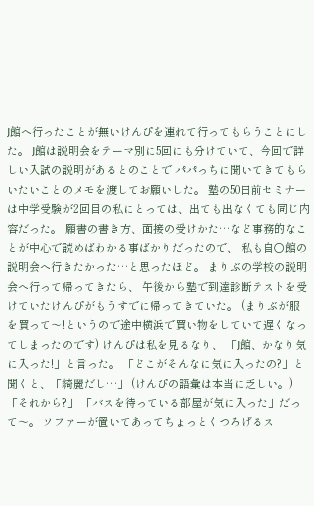J館へ行ったことが無いけんぴを連れて行ってもらうことにした。 J館は説明会をテーマ別に5回にも分けていて、今回で詳しい入試の説明があるとのことで パパっちに聞いてきてもらいたいことのメモを渡してお願いした。 塾の50日前セミナーは中学受験が2回目の私にとっては、出ても出なくても同じ内容だった。 願書の書き方、面接の受けかた…など事務的なことが中心で読めばわかる事ばかりだったので、 私も自○館の説明会へ行きたかった…と思ったほど。 まりぶの学校の説明会へ行って帰ってきたら、 午後から塾で到達診断テストを受けていたけんぴがもうすでに帰ってきていた。 (まりぶが服を買って〜!というので途中横浜で買い物をしていて遅くなってしまったのです) けんぴは私を見るなり、 「J館、かなり気に入った!」と言った。 「どこがそんなに気に入ったの?」と聞くと、「綺麗だし…」 (けんぴの語彙は本当に乏しい。) 「それから?」 「バスを待っている部屋が気に入った」だって〜。 ソファーが置いてあってちょっとくつろげるス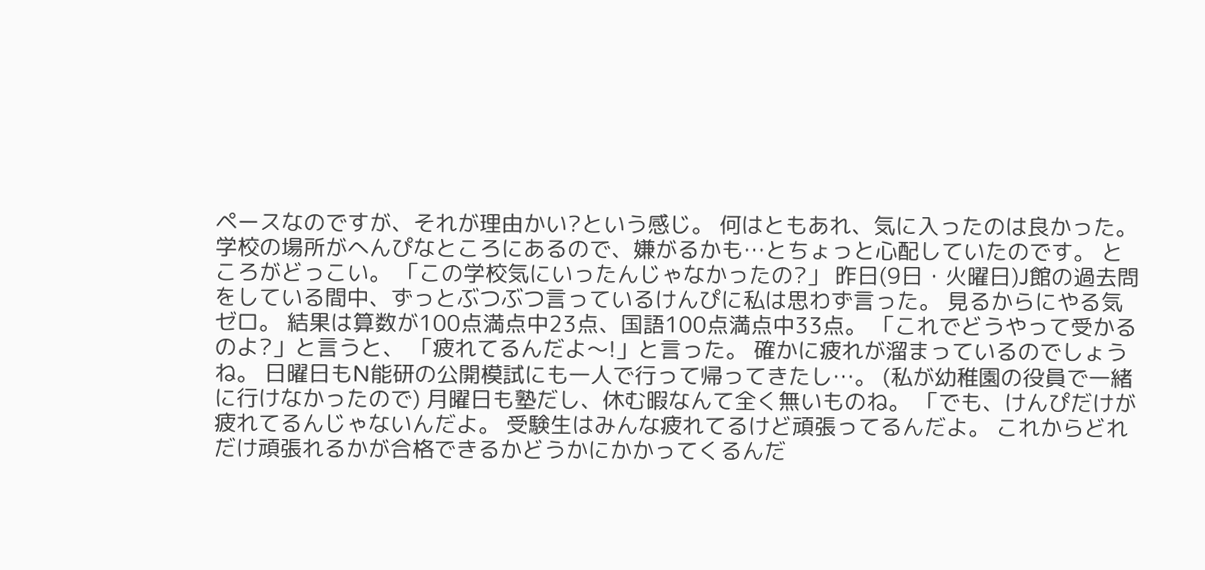ペースなのですが、それが理由かい?という感じ。 何はともあれ、気に入ったのは良かった。 学校の場所がへんぴなところにあるので、嫌がるかも…とちょっと心配していたのです。 ところがどっこい。 「この学校気にいったんじゃなかったの?」 昨日(9日・火曜日)J館の過去問をしている間中、ずっとぶつぶつ言っているけんぴに私は思わず言った。 見るからにやる気ゼロ。 結果は算数が100点満点中23点、国語100点満点中33点。 「これでどうやって受かるのよ?」と言うと、 「疲れてるんだよ〜!」と言った。 確かに疲れが溜まっているのでしょうね。 日曜日もN能研の公開模試にも一人で行って帰ってきたし…。 (私が幼稚園の役員で一緒に行けなかったので) 月曜日も塾だし、休む暇なんて全く無いものね。 「でも、けんぴだけが疲れてるんじゃないんだよ。 受験生はみんな疲れてるけど頑張ってるんだよ。 これからどれだけ頑張れるかが合格できるかどうかにかかってくるんだ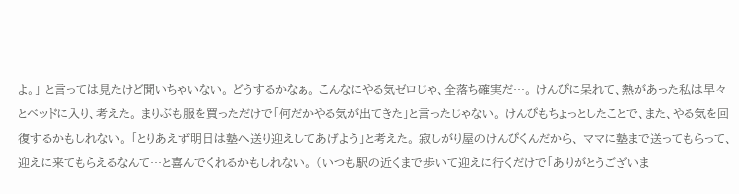よ。」 と言っては見たけど聞いちゃいない。 どうするかなぁ。 こんなにやる気ゼロじゃ、全落ち確実だ…。 けんぴに呆れて、熱があった私は早々とベッドに入り、考えた。 まりぶも服を買っただけで「何だかやる気が出てきた」と言ったじゃない。 けんぴもちょっとしたことで、また、やる気を回復するかもしれない。 「とりあえず明日は塾へ送り迎えしてあげよう」と考えた。 寂しがり屋のけんぴくんだから、 ママに塾まで送ってもらって、迎えに来てもらえるなんて…と喜んでくれるかもしれない。 (いつも駅の近くまで歩いて迎えに行くだけで「ありがとうございま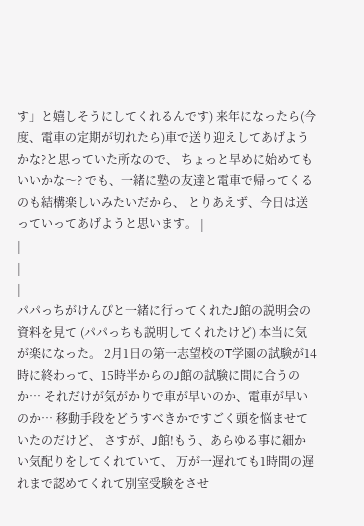す」と嬉しそうにしてくれるんです) 来年になったら(今度、電車の定期が切れたら)車で送り迎えしてあげようかな?と思っていた所なので、 ちょっと早めに始めてもいいかな〜? でも、一緒に塾の友達と電車で帰ってくるのも結構楽しいみたいだから、 とりあえず、今日は送っていってあげようと思います。 |
|
|
|
パパっちがけんぴと一緒に行ってくれたJ館の説明会の資料を見て (パパっちも説明してくれたけど) 本当に気が楽になった。 2月1日の第一志望校のT学園の試験が14時に終わって、15時半からのJ館の試験に間に合うのか… それだけが気がかりで車が早いのか、電車が早いのか… 移動手段をどうすべきかですごく頭を悩ませていたのだけど、 さすが、J館!もう、あらゆる事に細かい気配りをしてくれていて、 万が一遅れても1時間の遅れまで認めてくれて別室受験をさせ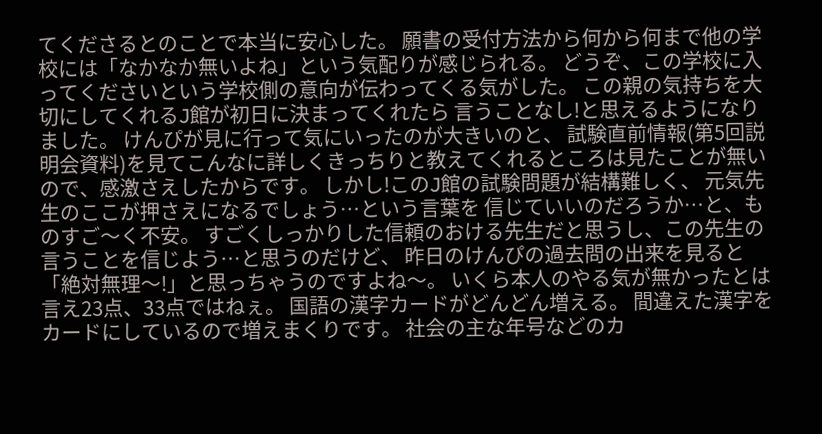てくださるとのことで本当に安心した。 願書の受付方法から何から何まで他の学校には「なかなか無いよね」という気配りが感じられる。 どうぞ、この学校に入ってくださいという学校側の意向が伝わってくる気がした。 この親の気持ちを大切にしてくれるJ館が初日に決まってくれたら 言うことなし!と思えるようになりました。 けんぴが見に行って気にいったのが大きいのと、 試験直前情報(第5回説明会資料)を見てこんなに詳しくきっちりと教えてくれるところは見たことが無いので、感激さえしたからです。 しかし!このJ館の試験問題が結構難しく、 元気先生のここが押さえになるでしょう…という言葉を 信じていいのだろうか…と、ものすご〜く不安。 すごくしっかりした信頼のおける先生だと思うし、この先生の言うことを信じよう…と思うのだけど、 昨日のけんぴの過去問の出来を見ると「絶対無理〜!」と思っちゃうのですよね〜。 いくら本人のやる気が無かったとは言え23点、33点ではねぇ。 国語の漢字カードがどんどん増える。 間違えた漢字をカードにしているので増えまくりです。 社会の主な年号などのカ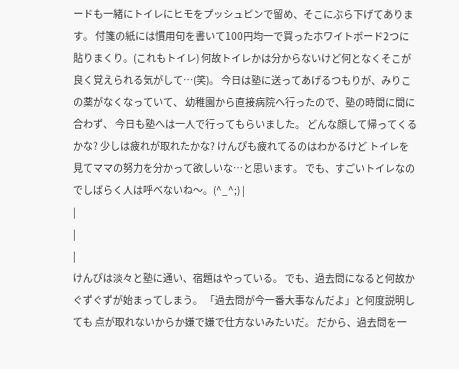ードも一緒にトイレにヒモをプッシュピンで留め、そこにぶら下げてあります。 付箋の紙には慣用句を書いて100円均一で買ったホワイトボード2つに貼りまくり。(これもトイレ) 何故トイレかは分からないけど何となくそこが良く覚えられる気がして…(笑)。 今日は塾に送ってあげるつもりが、みりこの薬がなくなっていて、 幼稚園から直接病院へ行ったので、塾の時間に間に合わず、 今日も塾へは一人で行ってもらいました。 どんな顔して帰ってくるかな? 少しは疲れが取れたかな? けんぴも疲れてるのはわかるけど トイレを見てママの努力を分かって欲しいな…と思います。 でも、すごいトイレなのでしばらく人は呼べないね〜。(^_^;) |
|
|
|
けんぴは淡々と塾に通い、宿題はやっている。 でも、過去問になると何故かぐずぐずが始まってしまう。 「過去問が今一番大事なんだよ」と何度説明しても 点が取れないからか嫌で嫌で仕方ないみたいだ。 だから、過去問を一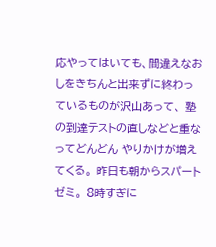応やってはいても、間違えなおしをきちんと出来ずに終わっているものが沢山あって、 塾の到達テストの直しなどと重なってどんどん やりかけが増えてくる。 昨日も朝からスパートゼミ。 8時すぎに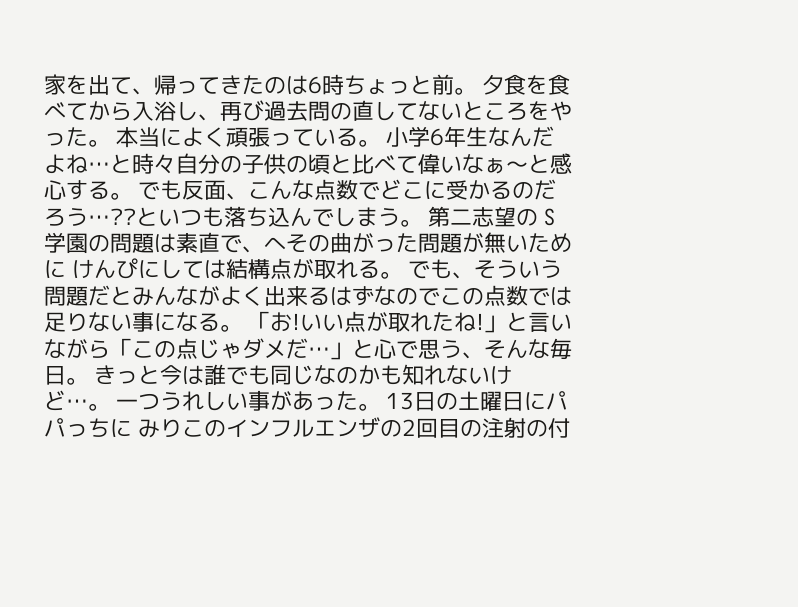家を出て、帰ってきたのは6時ちょっと前。 夕食を食べてから入浴し、再び過去問の直してないところをやった。 本当によく頑張っている。 小学6年生なんだよね…と時々自分の子供の頃と比べて偉いなぁ〜と感心する。 でも反面、こんな点数でどこに受かるのだろう…??といつも落ち込んでしまう。 第二志望の S学園の問題は素直で、へその曲がった問題が無いために けんぴにしては結構点が取れる。 でも、そういう問題だとみんながよく出来るはずなのでこの点数では足りない事になる。 「お!いい点が取れたね!」と言いながら「この点じゃダメだ…」と心で思う、そんな毎日。 きっと今は誰でも同じなのかも知れないけど…。 一つうれしい事があった。 13日の土曜日にパパっちに みりこのインフルエンザの2回目の注射の付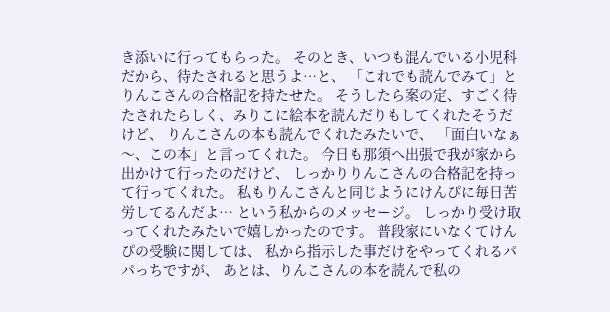き添いに行ってもらった。 そのとき、いつも混んでいる小児科だから、待たされると思うよ…と、 「これでも読んでみて」と りんこさんの合格記を持たせた。 そうしたら案の定、すごく待たされたらしく、みりこに絵本を読んだりもしてくれたそうだけど、 りんこさんの本も読んでくれたみたいで、 「面白いなぁ〜、この本」と言ってくれた。 今日も那須へ出張で我が家から出かけて行ったのだけど、 しっかりりんこさんの合格記を持って行ってくれた。 私もりんこさんと同じようにけんぴに毎日苦労してるんだよ… という私からのメッセージ。 しっかり受け取ってくれたみたいで嬉しかったのです。 普段家にいなくてけんぴの受験に関しては、 私から指示した事だけをやってくれるパパっちですが、 あとは、りんこさんの本を読んで私の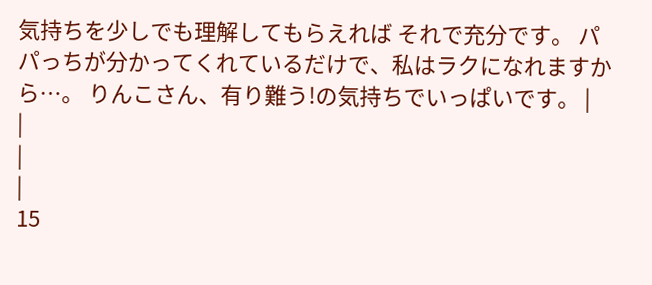気持ちを少しでも理解してもらえれば それで充分です。 パパっちが分かってくれているだけで、私はラクになれますから…。 りんこさん、有り難う!の気持ちでいっぱいです。 |
|
|
|
15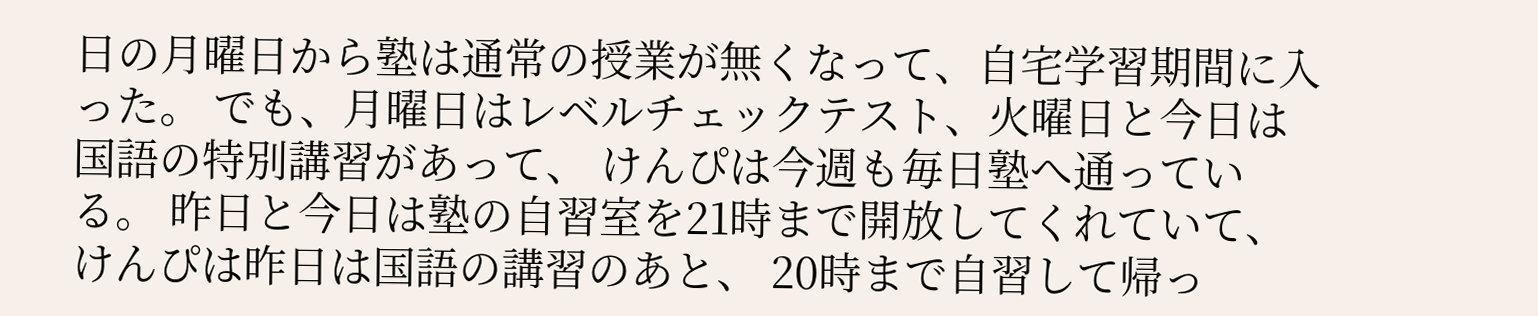日の月曜日から塾は通常の授業が無くなって、自宅学習期間に入った。 でも、月曜日はレベルチェックテスト、火曜日と今日は国語の特別講習があって、 けんぴは今週も毎日塾へ通っている。 昨日と今日は塾の自習室を21時まで開放してくれていて、 けんぴは昨日は国語の講習のあと、 20時まで自習して帰っ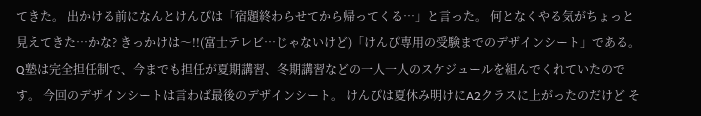てきた。 出かける前になんとけんぴは「宿題終わらせてから帰ってくる…」と言った。 何となくやる気がちょっと見えてきた…かな? きっかけは〜!!(富士テレビ…じゃないけど)「けんぴ専用の受験までのデザインシート」である。 Q塾は完全担任制で、今までも担任が夏期講習、冬期講習などの一人一人のスケジュールを組んでくれていたのです。 今回のデザインシートは言わば最後のデザインシート。 けんぴは夏休み明けにA2クラスに上がったのだけど そ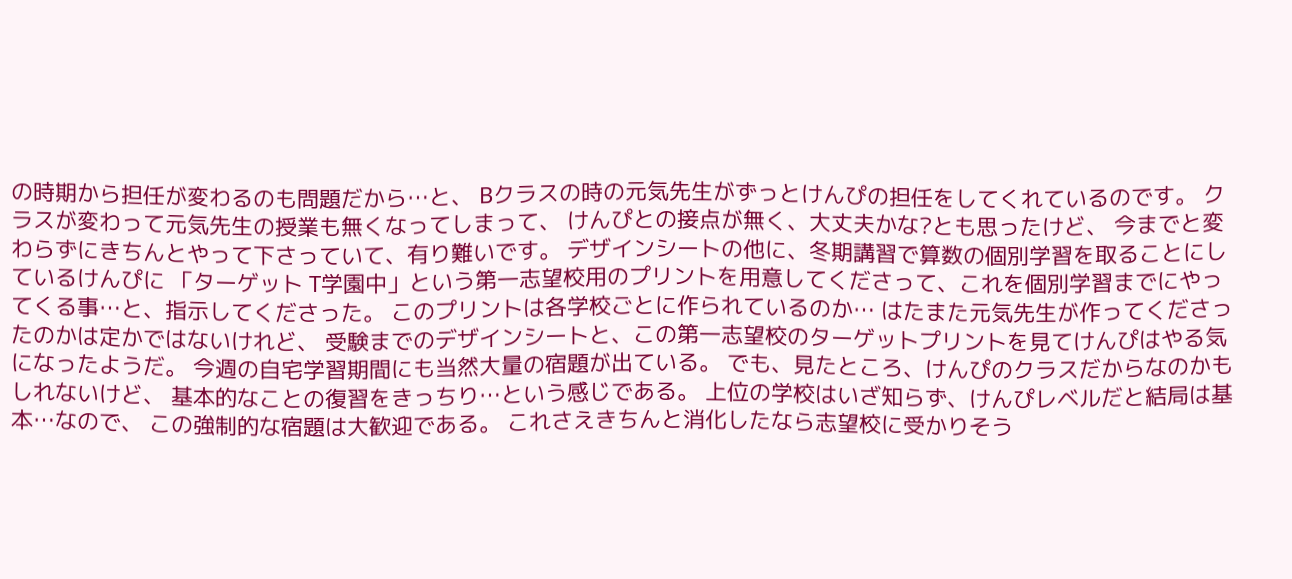の時期から担任が変わるのも問題だから…と、 Bクラスの時の元気先生がずっとけんぴの担任をしてくれているのです。 クラスが変わって元気先生の授業も無くなってしまって、 けんぴとの接点が無く、大丈夫かな?とも思ったけど、 今までと変わらずにきちんとやって下さっていて、有り難いです。 デザインシートの他に、冬期講習で算数の個別学習を取ることにしているけんぴに 「ターゲット T学園中」という第一志望校用のプリントを用意してくださって、これを個別学習までにやってくる事…と、指示してくださった。 このプリントは各学校ごとに作られているのか… はたまた元気先生が作ってくださったのかは定かではないけれど、 受験までのデザインシートと、この第一志望校のターゲットプリントを見てけんぴはやる気になったようだ。 今週の自宅学習期間にも当然大量の宿題が出ている。 でも、見たところ、けんぴのクラスだからなのかもしれないけど、 基本的なことの復習をきっちり…という感じである。 上位の学校はいざ知らず、けんぴレベルだと結局は基本…なので、 この強制的な宿題は大歓迎である。 これさえきちんと消化したなら志望校に受かりそう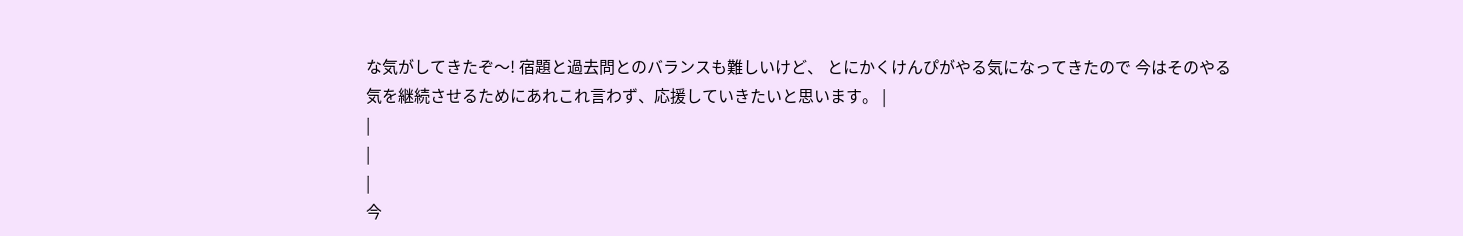な気がしてきたぞ〜! 宿題と過去問とのバランスも難しいけど、 とにかくけんぴがやる気になってきたので 今はそのやる気を継続させるためにあれこれ言わず、応援していきたいと思います。 |
|
|
|
今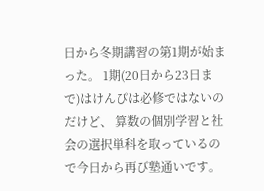日から冬期講習の第1期が始まった。 1期(20日から23日まで)はけんぴは必修ではないのだけど、 算数の個別学習と社会の選択単科を取っているので今日から再び塾通いです。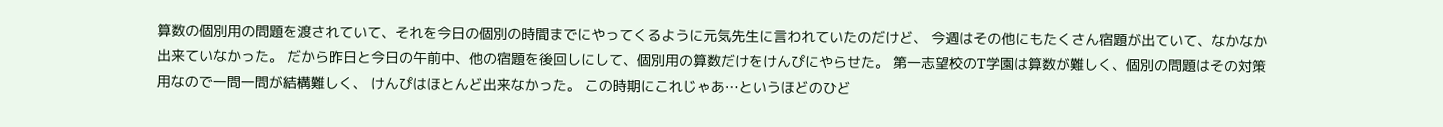算数の個別用の問題を渡されていて、それを今日の個別の時間までにやってくるように元気先生に言われていたのだけど、 今週はその他にもたくさん宿題が出ていて、なかなか出来ていなかった。 だから昨日と今日の午前中、他の宿題を後回しにして、個別用の算数だけをけんぴにやらせた。 第一志望校のT学園は算数が難しく、個別の問題はその対策用なので一問一問が結構難しく、 けんぴはほとんど出来なかった。 この時期にこれじゃあ…というほどのひど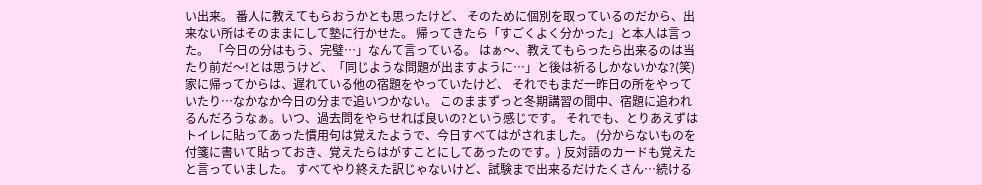い出来。 番人に教えてもらおうかとも思ったけど、 そのために個別を取っているのだから、出来ない所はそのままにして塾に行かせた。 帰ってきたら「すごくよく分かった」と本人は言った。 「今日の分はもう、完璧…」なんて言っている。 はぁ〜、教えてもらったら出来るのは当たり前だ〜!とは思うけど、「同じような問題が出ますように…」と後は祈るしかないかな?(笑) 家に帰ってからは、遅れている他の宿題をやっていたけど、 それでもまだ一昨日の所をやっていたり…なかなか今日の分まで追いつかない。 このままずっと冬期講習の間中、宿題に追われるんだろうなぁ。いつ、過去問をやらせれば良いの?という感じです。 それでも、とりあえずはトイレに貼ってあった慣用句は覚えたようで、今日すべてはがされました。 (分からないものを付箋に書いて貼っておき、覚えたらはがすことにしてあったのです。) 反対語のカードも覚えたと言っていました。 すべてやり終えた訳じゃないけど、試験まで出来るだけたくさん…続ける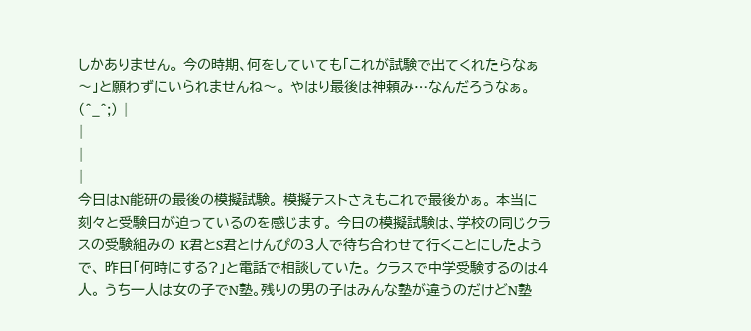しかありません。 今の時期、何をしていても「これが試験で出てくれたらなぁ〜」と願わずにいられませんね〜。 やはり最後は神頼み…なんだろうなぁ。(^_^;) |
|
|
|
今日はN能研の最後の模擬試験。 模擬テストさえもこれで最後かぁ。 本当に刻々と受験日が迫っているのを感じます。 今日の模擬試験は、学校の同じクラスの受験組みの K君とS君とけんぴの3人で待ち合わせて行くことにしたようで、 昨日「何時にする?」と電話で相談していた。 クラスで中学受験するのは4人。 うち一人は女の子でN塾。残りの男の子はみんな塾が違うのだけどN塾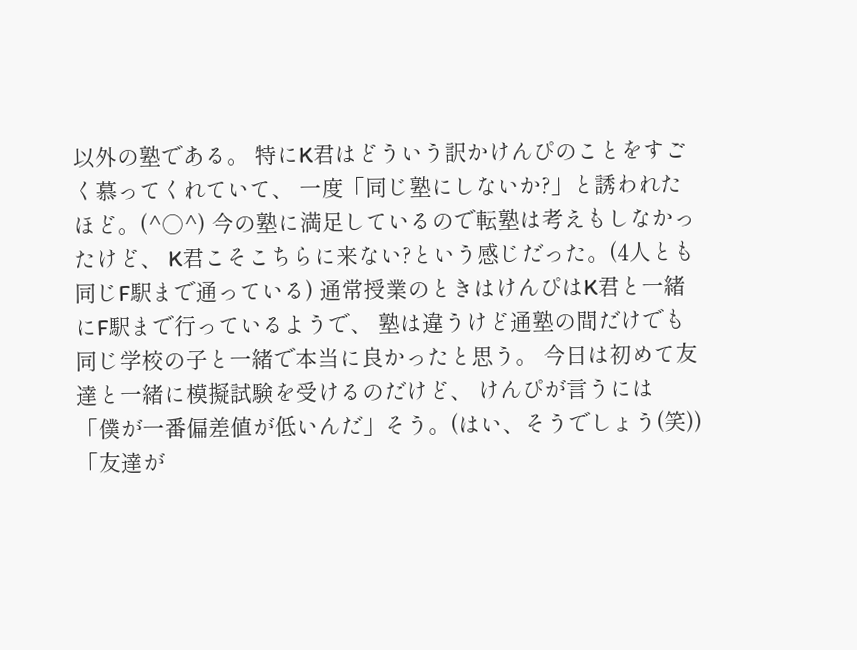以外の塾である。 特にK君はどういう訳かけんぴのことをすごく慕ってくれていて、 一度「同じ塾にしないか?」と誘われたほど。(^○^) 今の塾に満足しているので転塾は考えもしなかったけど、 K君こそこちらに来ない?という感じだった。(4人とも同じF駅まで通っている) 通常授業のときはけんぴはK君と一緒にF駅まで行っているようで、 塾は違うけど通塾の間だけでも同じ学校の子と一緒で本当に良かったと思う。 今日は初めて友達と一緒に模擬試験を受けるのだけど、 けんぴが言うには 「僕が一番偏差値が低いんだ」そう。(はい、そうでしょう(笑)) 「友達が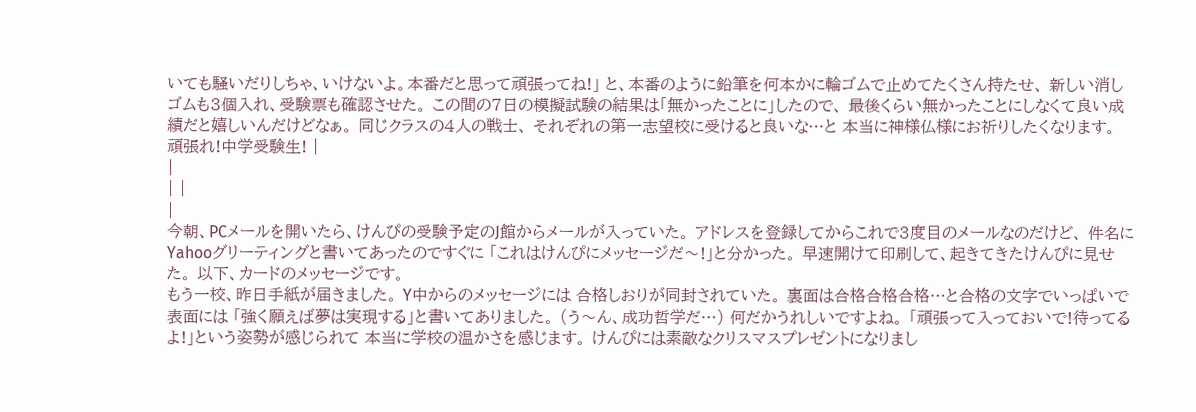いても騒いだりしちゃ、いけないよ。本番だと思って頑張ってね!」 と、本番のように鉛筆を何本かに輪ゴムで止めてたくさん持たせ、 新しい消しゴムも3個入れ、受験票も確認させた。 この間の7日の模擬試験の結果は「無かったことに」したので、 最後くらい無かったことにしなくて良い成績だと嬉しいんだけどなぁ。 同じクラスの4人の戦士、 それぞれの第一志望校に受けると良いな…と 本当に神様仏様にお祈りしたくなります。 頑張れ!中学受験生! |
|
| |
|
今朝、PCメールを開いたら、けんぴの受験予定のJ館からメールが入っていた。 アドレスを登録してからこれで3度目のメールなのだけど、 件名にYahooグリーティングと書いてあったのですぐに 「これはけんぴにメッセージだ〜!」と分かった。 早速開けて印刷して、起きてきたけんぴに見せた。 以下、カードのメッセージです。
もう一校、昨日手紙が届きました。 Y中からのメッセージには 合格しおりが同封されていた。 裏面は合格合格合格…と合格の文字でいっぱいで 表面には 「強く願えば夢は実現する」と書いてありました。 (う〜ん、成功哲学だ…) 何だかうれしいですよね。 「頑張って入っておいで!待ってるよ!」という姿勢が感じられて 本当に学校の温かさを感じます。 けんぴには素敵なクリスマスプレゼントになりまし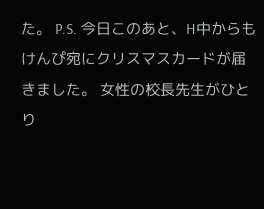た。 P.S. 今日このあと、H中からもけんぴ宛にクリスマスカードが届きました。 女性の校長先生がひとり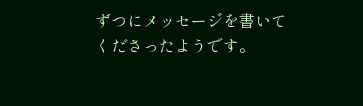ずつにメッセージを書いてくださったようです。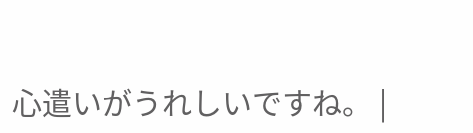心遣いがうれしいですね。 |